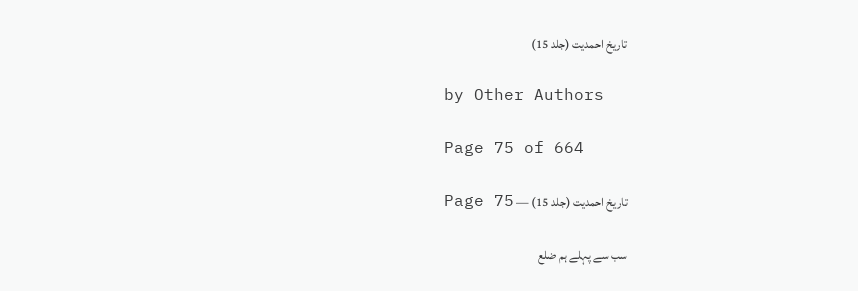تاریخ احمدیت (جلد 15)

by Other Authors

Page 75 of 664

تاریخ احمدیت (جلد 15) — Page 75

سب سے پہلے ہم ضلع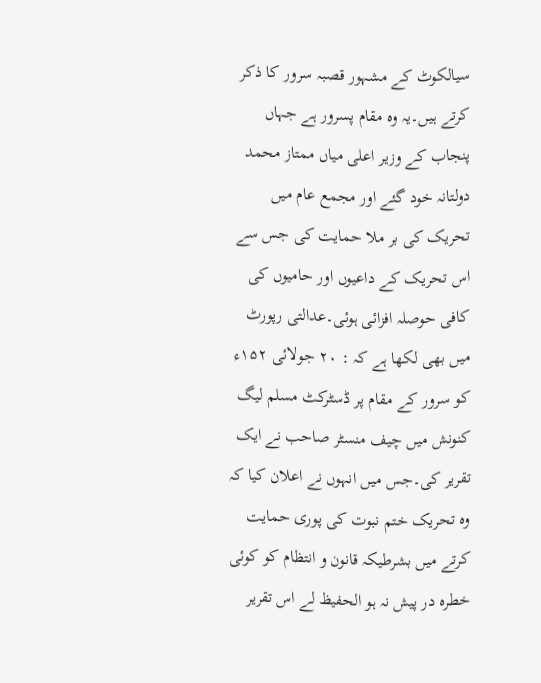سیالکوٹ کے مشہور قصبہ سرور کا ذکر کرتے ہیں۔یہ وہ مقام پسرور ہے جہاں پنجاب کے وزیر اعلی میاں ممتاز محمد دولتانہ خود گئے اور مجمع عام میں تحریک کی بر ملا حمایت کی جس سے اس تحریک کے داعیوں اور حامیوں کی کافی حوصلہ افزائی ہوئی۔عدالتی رپورٹ میں بھی لکھا ہے کہ : ۲۰ جولائی ۱۵۲ء کو سرور کے مقام پر ڈسٹرکٹ مسلم لیگ کنونش میں چیف منسٹر صاحب نے ایک تقریر کی۔جس میں انہوں نے اعلان کیا کہ وہ تحریک ختم نبوت کی پوری حمایت کرتے میں بشرطیکہ قانون و انتظام کو کوئی خطرہ در پیش نہ ہو الحفيظ لے اس تقریر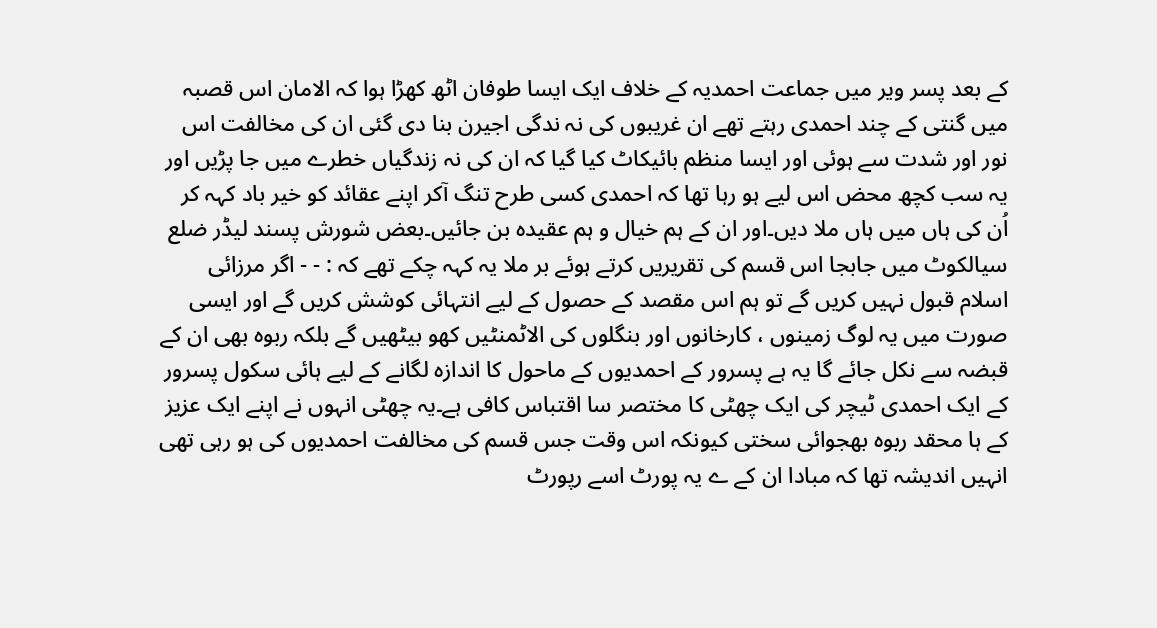کے بعد پسر ویر میں جماعت احمدیہ کے خلاف ایک ایسا طوفان اٹھ کھڑا ہوا کہ الامان اس قصبہ میں گنتی کے چند احمدی رہتے تھے ان غریبوں کی نہ ندگی اجیرن بنا دی گئی ان کی مخالفت اس نور اور شدت سے ہوئی اور ایسا منظم بائیکاٹ کیا گیا کہ ان کی نہ زندگیاں خطرے میں جا پڑیں اور یہ سب کچھ محض اس لیے ہو رہا تھا کہ احمدی کسی طرح تنگ آکر اپنے عقائد کو خیر باد کہہ کر اُن کی ہاں میں ہاں ملا دیں۔اور ان کے ہم خیال و ہم عقیدہ بن جائیں۔بعض شورش پسند لیڈر ضلع سیالکوٹ میں جابجا اس قسم کی تقریریں کرتے ہوئے بر ملا یہ کہہ چکے تھے کہ : - - اگر مرزائی اسلام قبول نہیں کریں گے تو ہم اس مقصد کے حصول کے لیے انتہائی کوشش کریں گے اور ایسی صورت میں یہ لوگ زمینوں ، کارخانوں اور بنگلوں کی الاٹمنٹیں کھو بیٹھیں گے بلکہ ربوہ بھی ان کے قبضہ سے نکل جائے گا یہ ہے پسرور کے احمدیوں کے ماحول کا اندازہ لگانے کے لیے ہائی سکول پسرور کے ایک احمدی ٹیچر کی ایک چھٹی کا مختصر سا اقتباس کافی ہے۔یہ چھٹی انہوں نے اپنے ایک عزیز کے ہا محقد ربوہ بھجوائی سختی کیونکہ اس وقت جس قسم کی مخالفت احمدیوں کی ہو رہی تھی انہیں اندیشہ تھا کہ مبادا ان کے ے یہ پورٹ اسے رپورٹ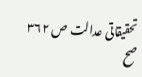تحقیقاتی عدالت ص ۳۶۲ صح